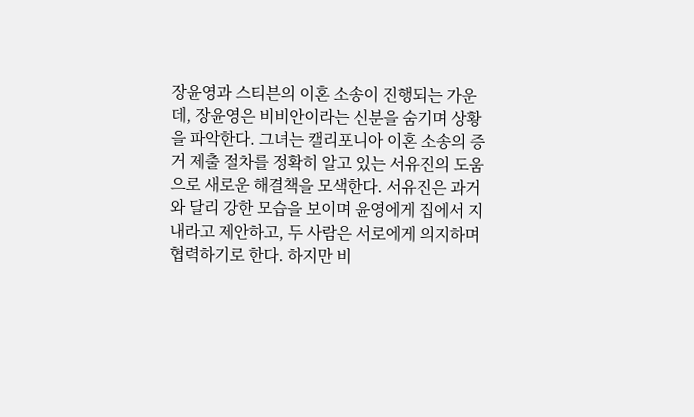장윤영과 스티븐의 이혼 소송이 진행되는 가운데, 장윤영은 비비안이라는 신분을 숨기며 상황을 파악한다. 그녀는 캘리포니아 이혼 소송의 증거 제출 절차를 정확히 알고 있는 서유진의 도움으로 새로운 해결책을 모색한다. 서유진은 과거와 달리 강한 모습을 보이며 윤영에게 집에서 지내라고 제안하고, 두 사람은 서로에게 의지하며 협력하기로 한다. 하지만 비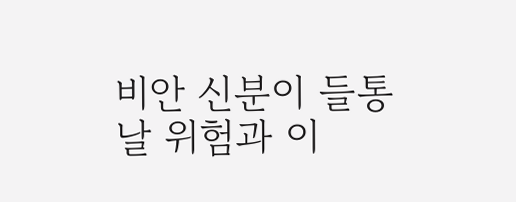비안 신분이 들통날 위험과 이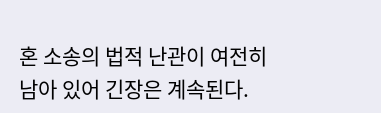혼 소송의 법적 난관이 여전히 남아 있어 긴장은 계속된다.